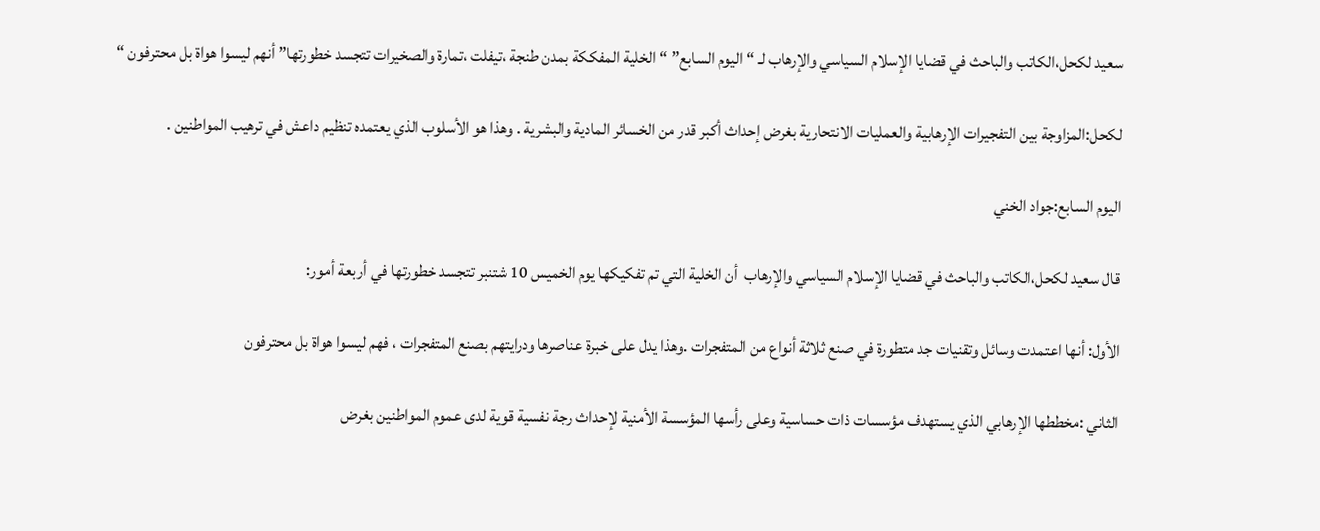سعيد لكحل،الكاتب والباحث في قضايا الإسلام السياسي والإرهاب لـ “اليوم السابع” “الخلية المفككة بمدن طنجة ،تيفلت ،تمارة والصخيرات تتجسد خطورتها” أنهم ليسوا هواة بل محترفون “

لكحل:المزاوجة بين التفجيرات الإرهابية والعمليات الانتحارية بغرض إحداث أكبر قدر من الخسائر المادية والبشرية . وهذا هو الأسلوب الذي يعتمده تنظيم داعش في ترهيب المواطنين .

اليوم السابع:جواد الخني

قال سعيد لكحل،الكاتب والباحث في قضايا الإسلام السياسي والإرهاب  أن الخلية التي تم تفكيكها يوم الخميس 10 شتنبر تتجسد خطورتها في أربعة أمور:

الأول: أنها اعتمدت وسائل وتقنيات جد متطورة في صنع ثلاثة أنواع من المتفجرات .وهذا يدل على خبرة عناصرها ودرايتهم بصنع المتفجرات ، فهم ليسوا هواة بل محترفون

الثاني :مخططها الإرهابي الذي يستهدف مؤسسات ذات حساسية وعلى رأسها المؤسسة الأمنية لإحداث رجة نفسية قوية لدى عموم المواطنين بغرض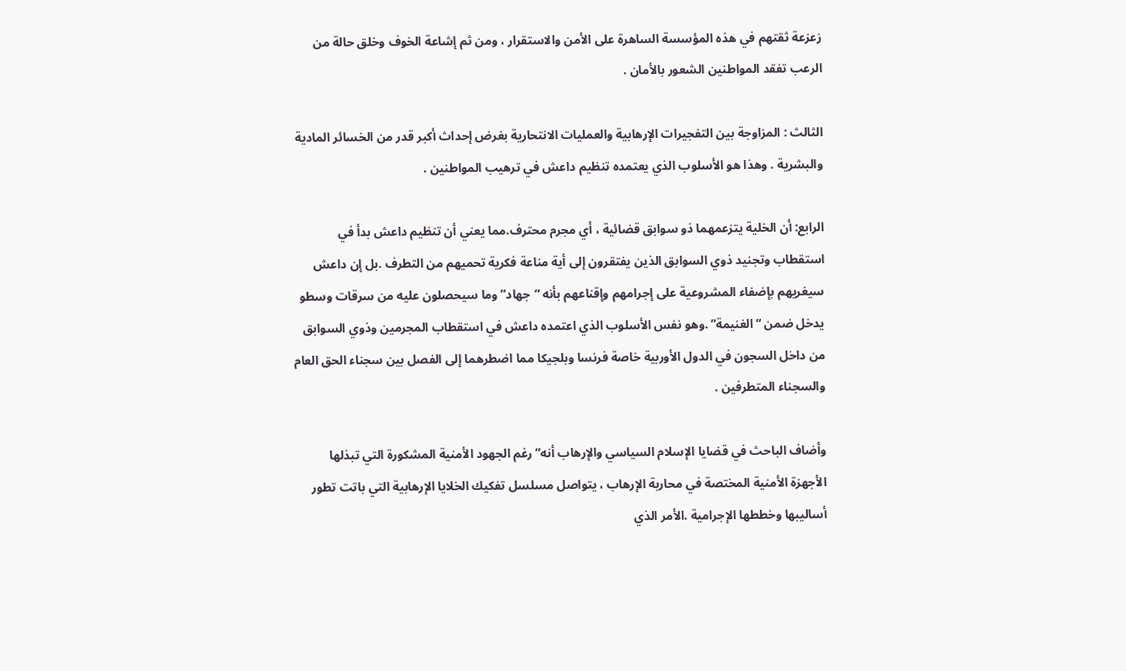زعزعة ثقتهم في هذه المؤسسة الساهرة على الأمن والاستقرار ، ومن ثم إشاعة الخوف وخلق حالة من الرعب تفقد المواطنين الشعور بالأمان .

الثالث : المزاوجة بين التفجيرات الإرهابية والعمليات الانتحارية بغرض إحداث أكبر قدر من الخسائر المادية والبشرية . وهذا هو الأسلوب الذي يعتمده تنظيم داعش في ترهيب المواطنين .

الرابع: أن الخلية يتزعمهما ذو سوابق قضائية ، أي مجرم محترف.مما يعني أن تنظيم داعش بدأ في استقطاب وتجنيد ذوي السوابق الذين يفتقرون إلى أية مناعة فكرية تحميهم من التطرف .بل إن داعش سيغريهم بإضفاء المشروعية على إجرامهم وإقناعهم بأنه “جهاد” وما سيحصلون عليه من سرقات وسطو يدخل ضمن “الغنيمة” .وهو نفس الأسلوب الذي اعتمده داعش في استقطاب المجرمين وذوي السوابق من داخل السجون في الدول الأوربية خاصة فرنسا وبلجيكا مما اضطرهما إلى الفصل بين سجناء الحق العام والسجناء المتطرفين .

وأضاف الباحث في قضايا الإسلام السياسي والإرهاب أنه” رغم الجهود الأمنية المشكورة التي تبذلها الأجهزة الأمنية المختصة في محاربة الإرهاب ، يتواصل مسلسل تفكيك الخلايا الإرهابية التي باتت تطور أساليبها وخططها الإجرامية .الأمر الذي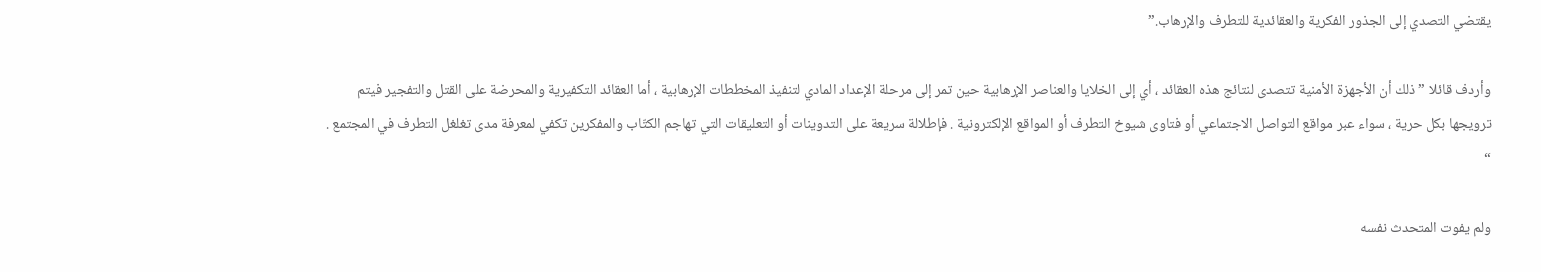يقتضي التصدي إلى الجذور الفكرية والعقائدية للتطرف والإرهاب.”

وأردف قائلا ” ذلك أن الأجهزة الأمنية تتصدى لنتائج هذه العقائد ، أي إلى الخلايا والعناصر الإرهابية حين تمر إلى مرحلة الإعداد المادي لتنفيذ المخططات الإرهابية ، أما العقائد التكفيرية والمحرضة على القتل والتفجير فيتم ترويجها بكل حرية ، سواء عبر مواقع التواصل الاجتماعي أو فتاوى شيوخ التطرف أو المواقع الإلكترونية . فإطلالة سريعة على التدوينات أو التعليقات التي تهاجم الكتّاب والمفكرين تكفي لمعرفة مدى تغلغل التطرف في المجتمع . “

ولم يفوت المتحدث نفسه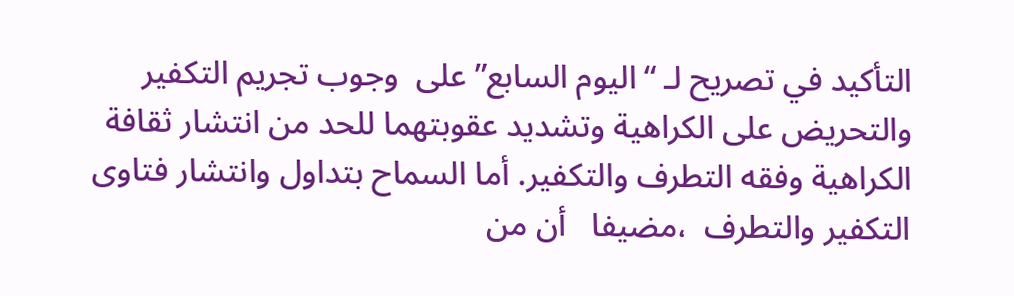التأكيد في تصريح لـ “اليوم السابع” على  وجوب تجريم التكفير والتحريض على الكراهية وتشديد عقوبتهما للحد من انتشار ثقافة الكراهية وفقه التطرف والتكفير. أما السماح بتداول وانتشار فتاوى التكفير والتطرف  ،مضيفا   أن من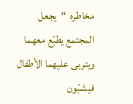مخاطره  “يجعل المجتمع يطبّع معهما ويتربى عليهما الأطفال فيشبّون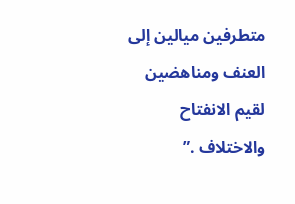متطرفين ميالين إلى العنف ومناهضين لقيم الانفتاح والاختلاف .”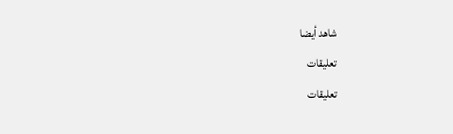شاهد أيضا
تعليقات
تعليقات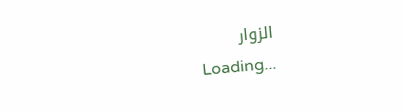الزوار
Loading...